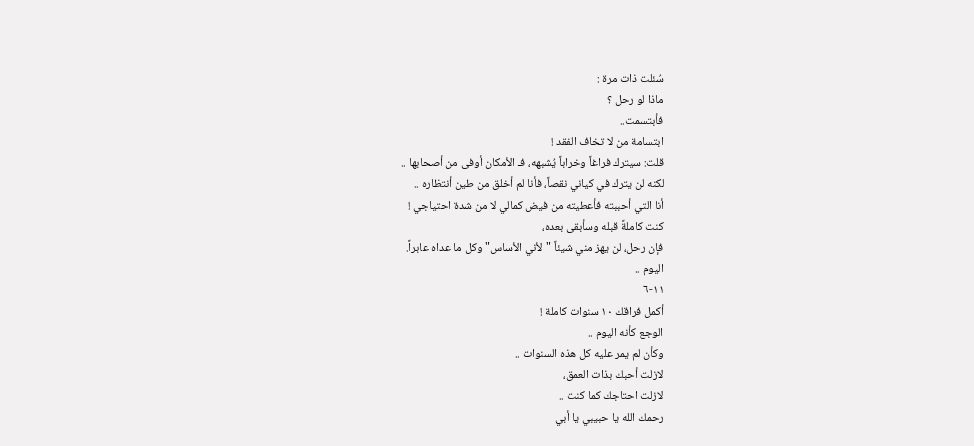سُئلت ذات مرة :
ماذا لو رحل ؟
فأبتسمت..
ابتسامة من لا تخاف الفقد !
قلت: سيترك فراغاً وخراباً يُشبهه، فـ الأمكان أوفى من أصحابها ..
لكنه لن يترك في كياني نقصاً، فأنا لم أخلق من طين أنتظاره ..
أنا التي أحببته فأعطيته من فيض كمالي لا من شدة احتياجي !
كنت كاملةً قبله وسأبقى بعده،
فإن رحل، لن يهز مني شيئاً "لأني الأساس" وكل ما عداه عابراً.
اليوم ..
١١-٦
أكمل فراقك ١٠ سنوات كاملة !
الوجع كأنه اليوم ..
وكأن لم يمر عليه كل هذه السنوات ..
لازلت أحبك بذات العمق،
لازلت احتاجك كما كنت ..
رحمك الله يا حبيبي يا أبي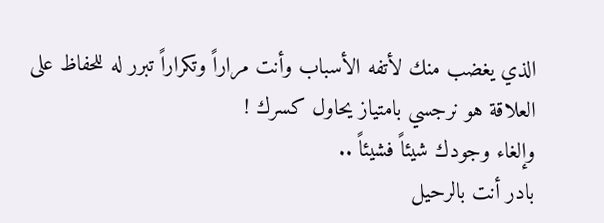الذي يغضب منك لأتفه الأسباب وأنت مراراً وتكراراً تبرر له للحفاظ على العلاقة هو نرجسي بامتياز يحاول كسرك !
وإلغاء وجودك شيئاً فشيئاً ..
بادر أنت بالرحيل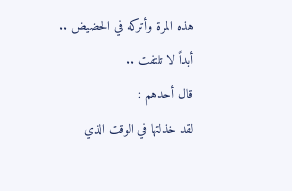هذه المرة وأتركه في الحضيض ..
أبداً لا تلتفت ..
قال أحدهم :
لقد خذلتها في الوقت الذي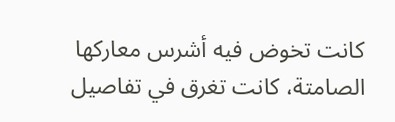كانت تخوض فيه أشرس معاركها الصامتة، كانت تغرق في تفاصيل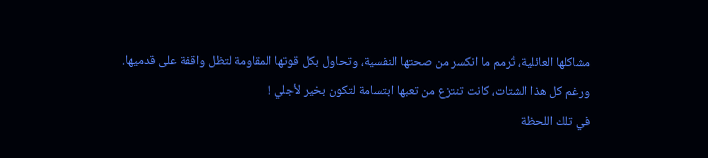مشاكلها العائلية، تُرمم ما انكسر من صحتها النفسية، وتحاول بكل قوتها المقاومة لتظل واقفة على قدميها.
ورغم كل هذا الشتات، كانت تنتزع من تعبها ابتسامة لتكون بخير لأجلي !
في تلك اللحظة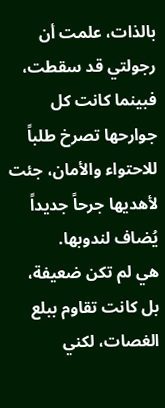بالذات، علمت أن رجولتي قد سقطت، فبينما كانت كل جوارحها تصرخ طلباً للاحتواء والأمان، جئت لأهديها جرحاً جديداً يُضاف لندوبها.
هي لم تكن ضعيفة، بل كانت تقاوم ببلع الغصات، لكني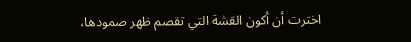اخترت أن أكون القشة التي تقصم ظهر صمودها،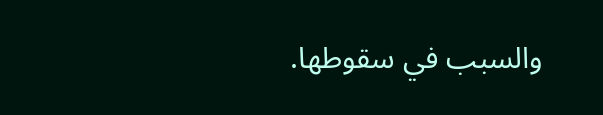والسبب في سقوطها.